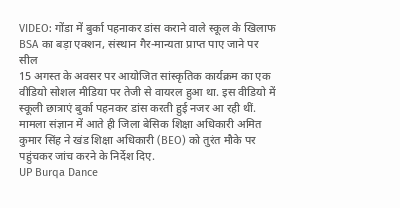VIDEO: गोंडा में बुर्का पहनाकर डांस कराने वाले स्कूल के खिलाफ BSA का बड़ा एक्शन, संस्थान गैर-मान्यता प्राप्त पाए जाने पर सील
15 अगस्त के अवसर पर आयोजित सांस्कृतिक कार्यक्रम का एक वीडियो सोशल मीडिया पर तेजी से वायरल हुआ था. इस वीडियो में स्कूली छात्राएं बुर्का पहनकर डांस करती हुई नजर आ रही थीं. मामला संज्ञान में आते ही जिला बेसिक शिक्षा अधिकारी अमित कुमार सिंह ने खंड शिक्षा अधिकारी (BEO) को तुरंत मौके पर पहुंचकर जांच करने के निर्देश दिए.
UP Burqa Dance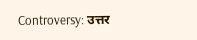Controversy: उत्तर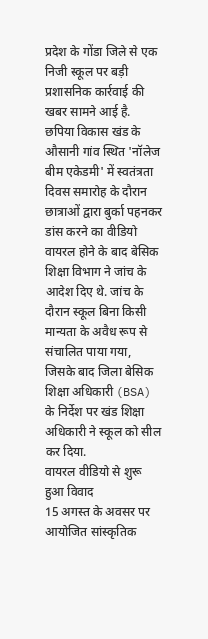प्रदेश के गोंडा जिले से एक निजी स्कूल पर बड़ी प्रशासनिक कार्रवाई की खबर सामने आई है. छपिया विकास खंड के औसानी गांव स्थित 'नॉलेज बीम एकेडमी' में स्वतंत्रता दिवस समारोह के दौरान छात्राओं द्वारा बुर्का पहनकर डांस करने का वीडियो वायरल होने के बाद बेसिक शिक्षा विभाग ने जांच के आदेश दिए थे. जांच के दौरान स्कूल बिना किसी मान्यता के अवैध रूप से संचालित पाया गया, जिसके बाद जिला बेसिक शिक्षा अधिकारी (BSA) के निर्देश पर खंड शिक्षा अधिकारी ने स्कूल को सील कर दिया.
वायरल वीडियो से शुरू हुआ विवाद
15 अगस्त के अवसर पर आयोजित सांस्कृतिक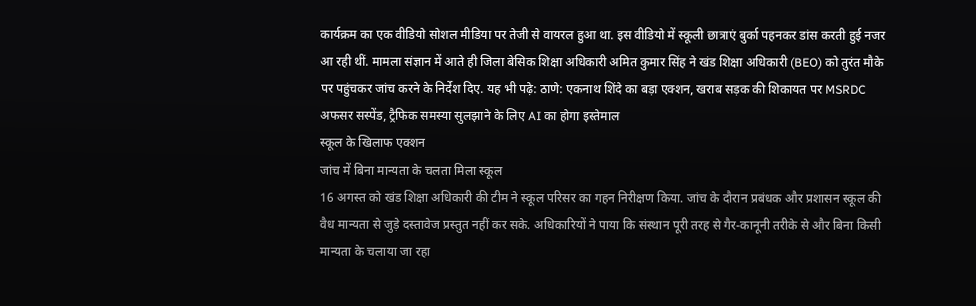कार्यक्रम का एक वीडियो सोशल मीडिया पर तेजी से वायरल हुआ था. इस वीडियो में स्कूली छात्राएं बुर्का पहनकर डांस करती हुई नजर आ रही थीं. मामला संज्ञान में आते ही जिला बेसिक शिक्षा अधिकारी अमित कुमार सिंह ने खंड शिक्षा अधिकारी (BEO) को तुरंत मौके पर पहुंचकर जांच करने के निर्देश दिए. यह भी पढ़े: ठाणे: एकनाथ शिंदे का बड़ा एक्शन, खराब सड़क की शिकायत पर MSRDC अफसर सस्पेंड, ट्रैफिक समस्या सुलझाने के लिए AI का होगा इस्तेमाल
स्कूल के खिलाफ एक्शन
जांच में बिना मान्यता के चलता मिला स्कूल
16 अगस्त को खंड शिक्षा अधिकारी की टीम ने स्कूल परिसर का गहन निरीक्षण किया. जांच के दौरान प्रबंधक और प्रशासन स्कूल की वैध मान्यता से जुड़े दस्तावेज प्रस्तुत नहीं कर सके. अधिकारियों ने पाया कि संस्थान पूरी तरह से गैर-कानूनी तरीके से और बिना किसी मान्यता के चलाया जा रहा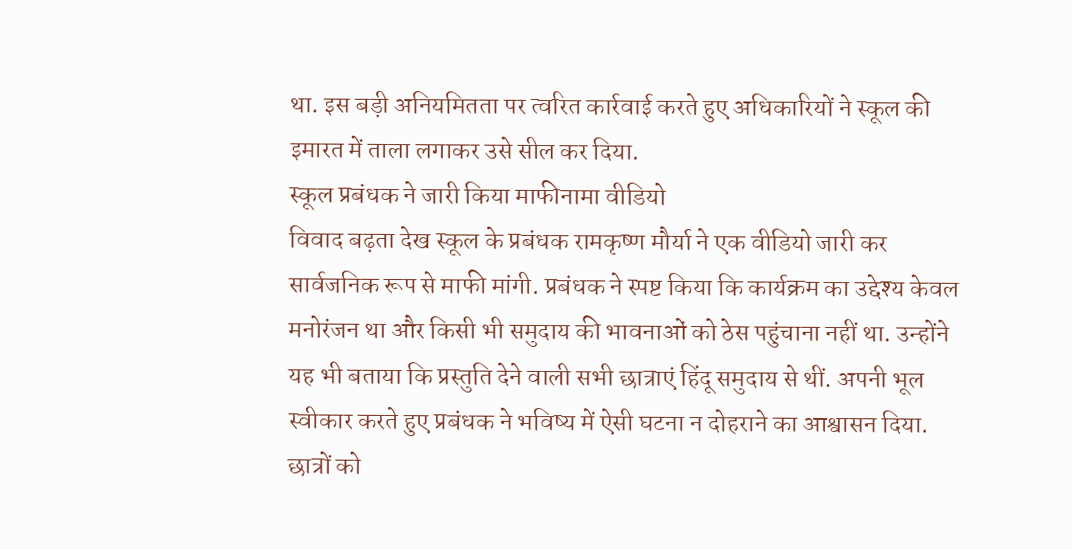था. इस बड़ी अनियमितता पर त्वरित कार्रवाई करते हुए अधिकारियों ने स्कूल की इमारत में ताला लगाकर उसे सील कर दिया.
स्कूल प्रबंधक ने जारी किया माफीनामा वीडियो
विवाद बढ़ता देख स्कूल के प्रबंधक रामकृष्ण मौर्या ने एक वीडियो जारी कर सार्वजनिक रूप से माफी मांगी. प्रबंधक ने स्पष्ट किया कि कार्यक्रम का उद्देश्य केवल मनोरंजन था और किसी भी समुदाय की भावनाओं को ठेस पहुंचाना नहीं था. उन्होंने यह भी बताया कि प्रस्तुति देने वाली सभी छात्राएं हिंदू समुदाय से थीं. अपनी भूल स्वीकार करते हुए प्रबंधक ने भविष्य में ऐसी घटना न दोहराने का आश्वासन दिया.
छात्रों को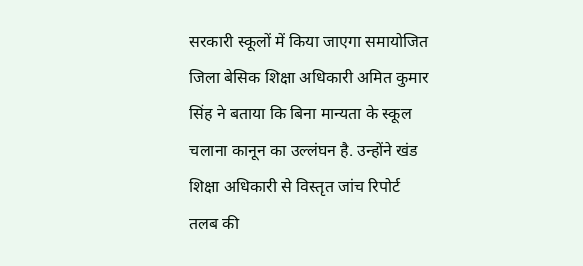सरकारी स्कूलों में किया जाएगा समायोजित
जिला बेसिक शिक्षा अधिकारी अमित कुमार सिंह ने बताया कि बिना मान्यता के स्कूल चलाना कानून का उल्लंघन है. उन्होंने खंड शिक्षा अधिकारी से विस्तृत जांच रिपोर्ट तलब की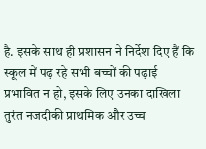है. इसके साथ ही प्रशासन ने निर्देश दिए हैं कि स्कूल में पढ़ रहे सभी बच्चों की पढ़ाई प्रभावित न हो, इसके लिए उनका दाखिला तुरंत नजदीकी प्राथमिक और उच्च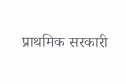प्राथमिक सरकारी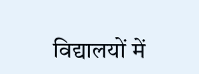विद्यालयों में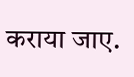कराया जाए.